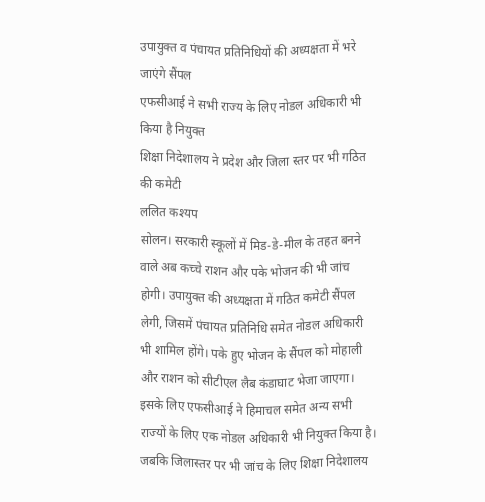उपायुक्त व पंचायत प्रतिनिधियों की अध्यक्षता में भरे जाएंगे सैंपल
एफसीआई ने सभी राज्य के लिए नोडल अधिकारी भी किया है नियुक्त
शिक्षा निदेशालय ने प्रदेश और जिला स्तर पर भी गठित की कमेटी
ललित कश्यप
सोलन। सरकारी स्कूलों में मिड-डे-मील के तहत बनने वाले अब कच्चे राशन और पके भोजन की भी जांच होगी। उपायुक्त की अध्यक्षता में गठित कमेटी सैंपल लेगी, जिसमें पंचायत प्रतिनिधि समेत नोडल अधिकारी भी शामिल होंगे। पके हुए भोजन के सैंपल को मोहाली और राशन को सीटीएल लैब कंडाघाट भेजा जाएगा। इसके लिए एफसीआई ने हिमाचल समेत अन्य सभी राज्यों के लिए एक नोडल अधिकारी भी नियुक्त किया है। जबकि जिलास्तर पर भी जांच के लिए शिक्षा निदेशालय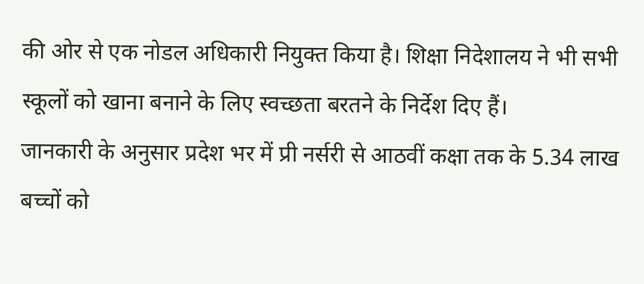की ओर से एक नोडल अधिकारी नियुक्त किया है। शिक्षा निदेशालय ने भी सभी स्कूलों को खाना बनाने के लिए स्वच्छता बरतने के निर्देश दिए हैं।
जानकारी के अनुसार प्रदेश भर में प्री नर्सरी से आठवीं कक्षा तक के 5.34 लाख बच्चों को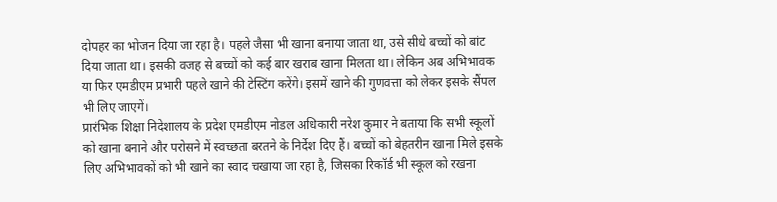दोपहर का भोजन दिया जा रहा है। पहले जैसा भी खाना बनाया जाता था, उसे सीधे बच्चों को बांट दिया जाता था। इसकी वजह से बच्चों को कई बार खराब खाना मिलता था। लेकिन अब अभिभावक या फिर एमडीएम प्रभारी पहले खाने की टेस्टिंग करेंगे। इसमें खाने की गुणवत्ता को लेकर इसके सैंपल भी लिए जाएगें।
प्रारंभिक शिक्षा निदेशालय के प्रदेश एमडीएम नोडल अधिकारी नरेश कुमार ने बताया कि सभी स्कूलों को खाना बनाने और परोसने में स्वच्छता बरतने के निर्देश दिए हैं। बच्चों को बेहतरीन खाना मिले इसके लिए अभिभावकों को भी खाने का स्वाद चखाया जा रहा है, जिसका रिकॉर्ड भी स्कूल को रखना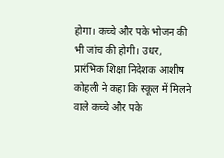होगा। कच्चे और पके भोजन की भी जांच की होगी। उधर, प्रारंभिक शिक्षा निदेशक आशीष कोहली ने कहा कि स्कूल में मिलने वाले कच्चे और पके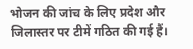भोजन की जांच के लिए प्रदेश और जिलास्तर पर टीमें गठित की गई हैं।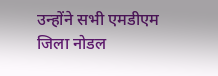उन्होंने सभी एमडीएम जिला नोडल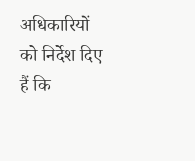अधिकारियों को निर्देश दिए हैं कि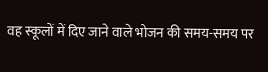वह स्कूलों में दिए जाने वाले भोजन की समय-समय पर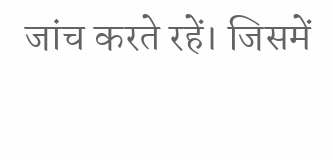जांच करते रहें। जिसमें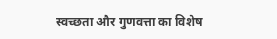स्वच्छता और गुणवत्ता का विशेष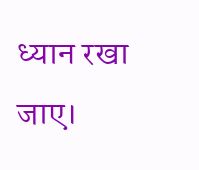ध्यान रखा जाए।